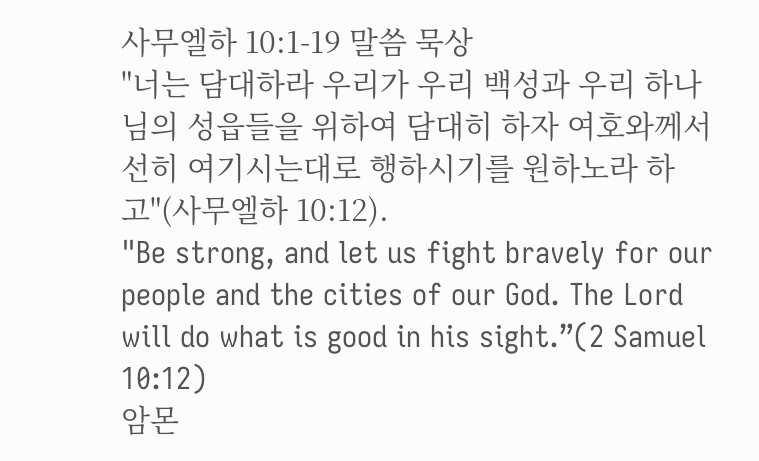사무엘하 10:1-19 말씀 묵상
"너는 담대하라 우리가 우리 백성과 우리 하나님의 성읍들을 위하여 담대히 하자 여호와께서 선히 여기시는대로 행하시기를 원하노라 하고"(사무엘하 10:12).
"Be strong, and let us fight bravely for our people and the cities of our God. The Lord will do what is good in his sight.”(2 Samuel 10:12)
암몬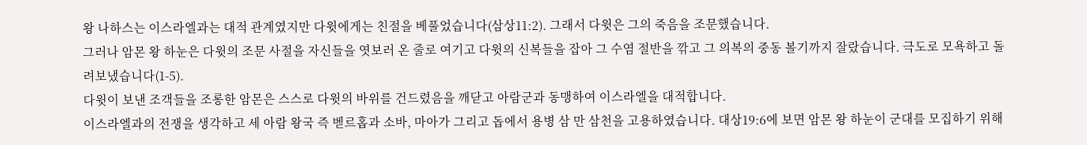왕 나하스는 이스라엘과는 대적 관계였지만 다윗에게는 친절을 베풀었습니다(삼상11:2). 그래서 다윗은 그의 죽음을 조문했습니다.
그러나 암몬 왕 하눈은 다윗의 조문 사절을 자신들을 엿보러 온 줄로 여기고 다윗의 신복들을 잡아 그 수염 절반을 깎고 그 의복의 중동 볼기까지 잘랐습니다. 극도로 모욕하고 돌려보냈습니다(1-5).
다윗이 보낸 조객들을 조롱한 암몬은 스스로 다윗의 바위를 건드렸음을 깨닫고 아람군과 동맹하여 이스라엘을 대적합니다.
이스라엘과의 전쟁을 생각하고 세 아람 왕국 즉 벧르홉과 소바, 마아가 그리고 돕에서 용병 삼 만 삼천을 고용하였습니다. 대상19:6에 보면 암몬 왕 하눈이 군대를 모집하기 위해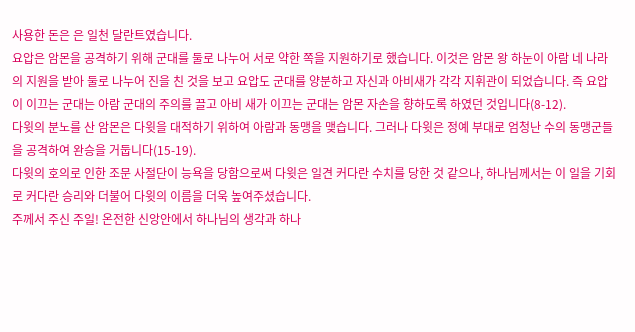사용한 돈은 은 일천 달란트였습니다.
요압은 암몬을 공격하기 위해 군대를 둘로 나누어 서로 약한 쪽을 지원하기로 했습니다. 이것은 암몬 왕 하눈이 아람 네 나라의 지원을 받아 둘로 나누어 진을 친 것을 보고 요압도 군대를 양분하고 자신과 아비새가 각각 지휘관이 되었습니다. 즉 요압이 이끄는 군대는 아람 군대의 주의를 끌고 아비 새가 이끄는 군대는 암몬 자손을 향하도록 하였던 것입니다(8-12).
다윗의 분노를 산 암몬은 다윗을 대적하기 위하여 아람과 동맹을 맺습니다. 그러나 다윗은 정예 부대로 엄청난 수의 동맹군들을 공격하여 완승을 거둡니다(15-19).
다윗의 호의로 인한 조문 사절단이 능욕을 당함으로써 다윗은 일견 커다란 수치를 당한 것 같으나, 하나님께서는 이 일을 기회로 커다란 승리와 더불어 다윗의 이름을 더욱 높여주셨습니다.
주께서 주신 주일! 온전한 신앙안에서 하나님의 생각과 하나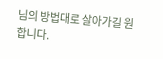님의 방법대로 살아가길 원합니다.